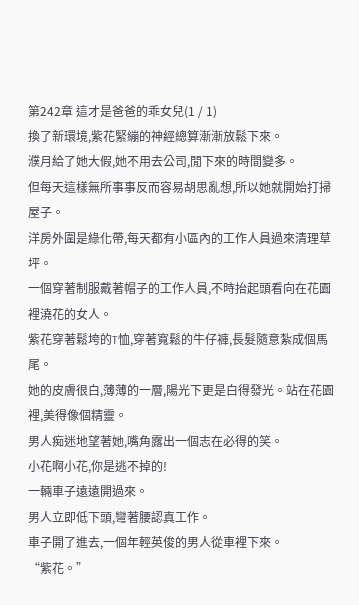第242章 這才是爸爸的乖女兒(1 / 1)
換了新環境,紫花緊繃的神經總算漸漸放鬆下來。
濮月給了她大假,她不用去公司,閒下來的時間變多。
但每天這樣無所事事反而容易胡思亂想,所以她就開始打掃屋子。
洋房外圍是綠化帶,每天都有小區內的工作人員過來清理草坪。
一個穿著制服戴著帽子的工作人員,不時抬起頭看向在花園裡澆花的女人。
紫花穿著鬆垮的T恤,穿著寬鬆的牛仔褲,長髮隨意紮成個馬尾。
她的皮膚很白,薄薄的一層,陽光下更是白得發光。站在花園裡,美得像個精靈。
男人痴迷地望著她,嘴角露出一個志在必得的笑。
小花啊小花,你是逃不掉的!
一輛車子遠遠開過來。
男人立即低下頭,彎著腰認真工作。
車子開了進去,一個年輕英俊的男人從車裡下來。
“紫花。”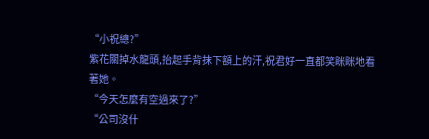“小祝總?”
紫花關掉水龍頭,抬起手背抹下額上的汗,祝君好一直都笑眯眯地看著她。
“今天怎麼有空過來了?”
“公司沒什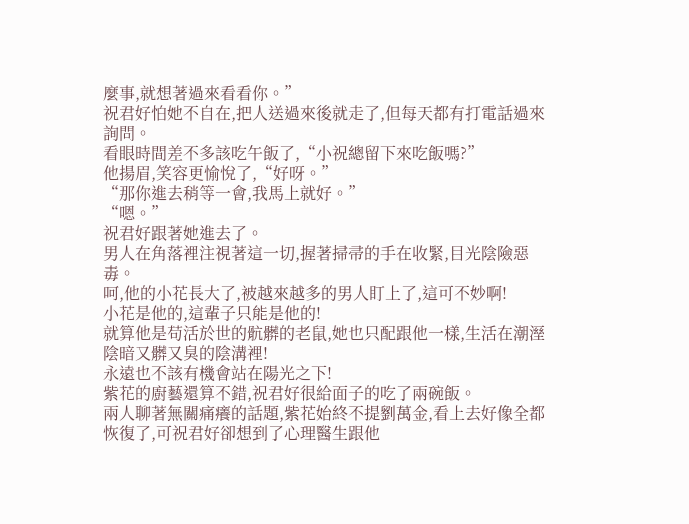麼事,就想著過來看看你。”
祝君好怕她不自在,把人送過來後就走了,但每天都有打電話過來詢問。
看眼時間差不多該吃午飯了,“小祝總留下來吃飯嗎?”
他揚眉,笑容更愉悅了,“好呀。”
“那你進去稍等一會,我馬上就好。”
“嗯。”
祝君好跟著她進去了。
男人在角落裡注視著這一切,握著掃帚的手在收緊,目光陰險惡毒。
呵,他的小花長大了,被越來越多的男人盯上了,這可不妙啊!
小花是他的,這輩子只能是他的!
就算他是苟活於世的骯髒的老鼠,她也只配跟他一樣,生活在潮溼陰暗又髒又臭的陰溝裡!
永遠也不該有機會站在陽光之下!
紫花的廚藝還算不錯,祝君好很給面子的吃了兩碗飯。
兩人聊著無關痛癢的話題,紫花始終不提劉萬金,看上去好像全都恢復了,可祝君好卻想到了心理醫生跟他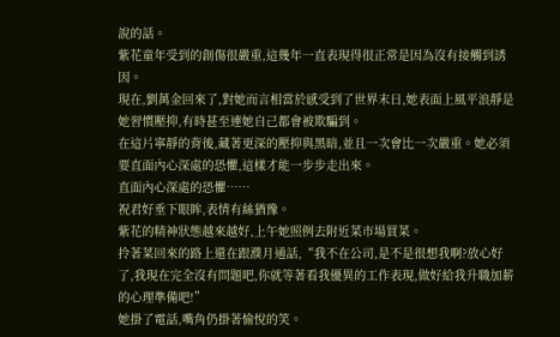說的話。
紫花童年受到的創傷很嚴重,這幾年一直表現得很正常是因為沒有接觸到誘因。
現在,劉萬金回來了,對她而言相當於感受到了世界末日,她表面上風平浪靜是她習慣壓抑,有時甚至連她自己都會被欺騙到。
在這片寧靜的背後,藏著更深的壓抑與黑暗,並且一次會比一次嚴重。她必須要直面內心深處的恐懼,這樣才能一步步走出來。
直面內心深處的恐懼……
祝君好垂下眼眸,表情有絲猶豫。
紫花的精神狀態越來越好,上午她照例去附近菜市場買菜。
拎著菜回來的路上還在跟濮月通話,“我不在公司,是不是很想我啊?放心好了,我現在完全沒有問題吧,你就等著看我優異的工作表現,做好給我升職加薪的心理準備吧!”
她掛了電話,嘴角仍掛著愉悅的笑。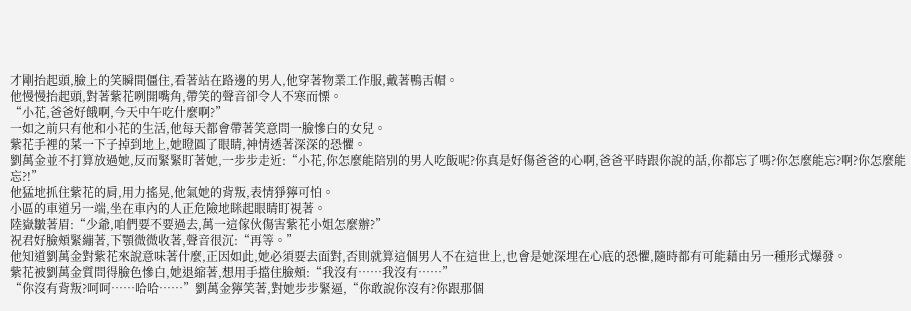才剛抬起頭,臉上的笑瞬間僵住,看著站在路邊的男人,他穿著物業工作服,戴著鴨舌帽。
他慢慢抬起頭,對著紫花咧開嘴角,帶笑的聲音卻令人不寒而慄。
“小花,爸爸好餓啊,今天中午吃什麼啊?”
一如之前只有他和小花的生活,他每天都會帶著笑意問一臉慘白的女兒。
紫花手裡的菜一下子掉到地上,她瞪圓了眼睛,神情透著深深的恐懼。
劉萬金並不打算放過她,反而緊緊盯著她,一步步走近:“小花,你怎麼能陪別的男人吃飯呢?你真是好傷爸爸的心啊,爸爸平時跟你說的話,你都忘了嗎?你怎麼能忘?啊?你怎麼能忘?!”
他猛地抓住紫花的肩,用力搖晃,他氣她的背叛,表情猙獰可怕。
小區的車道另一端,坐在車內的人正危險地眯起眼睛盯視著。
陸嶽皺著眉:“少爺,咱們要不要過去,萬一這傢伙傷害紫花小姐怎麼辦?”
祝君好臉頰緊繃著,下顎微微收著,聲音很沉:“再等。”
他知道劉萬金對紫花來說意味著什麼,正因如此,她必須要去面對,否則就算這個男人不在這世上,也會是她深埋在心底的恐懼,隨時都有可能藉由另一種形式爆發。
紫花被劉萬金質問得臉色慘白,她退縮著,想用手擋住臉頰:“我沒有……我沒有……”
“你沒有背叛?呵呵……哈哈……”劉萬金獰笑著,對她步步緊逼,“你敢說你沒有?你跟那個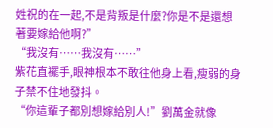姓祝的在一起,不是背叛是什麼?你是不是還想著要嫁給他啊?”
“我沒有……我沒有……”
紫花直襬手,眼神根本不敢往他身上看,瘦弱的身子禁不住地發抖。
“你這輩子都別想嫁給別人!”劉萬金就像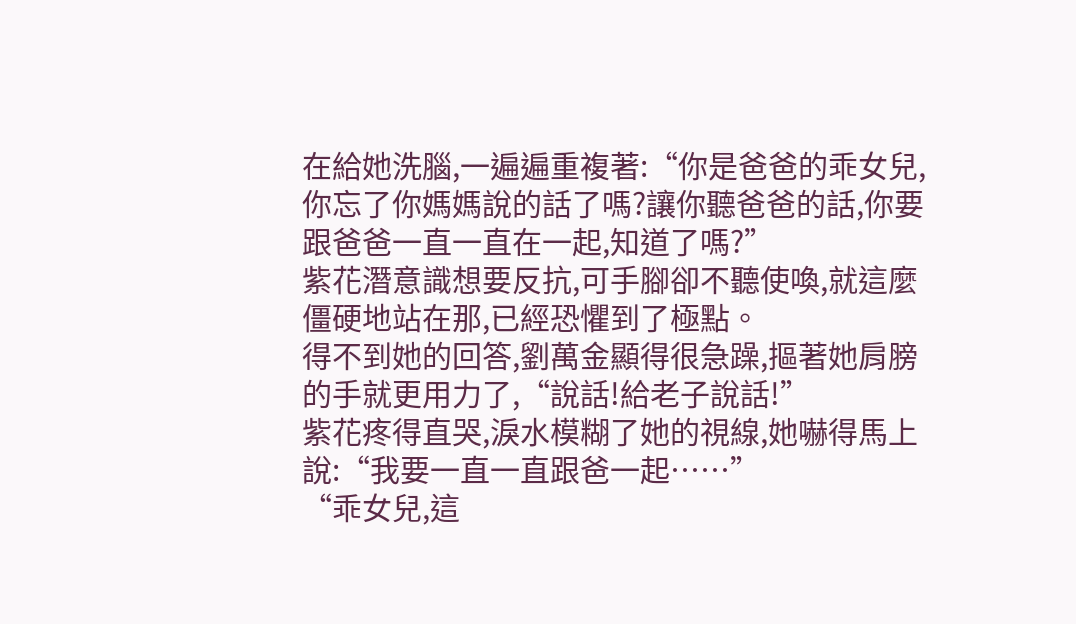在給她洗腦,一遍遍重複著:“你是爸爸的乖女兒,你忘了你媽媽說的話了嗎?讓你聽爸爸的話,你要跟爸爸一直一直在一起,知道了嗎?”
紫花潛意識想要反抗,可手腳卻不聽使喚,就這麼僵硬地站在那,已經恐懼到了極點。
得不到她的回答,劉萬金顯得很急躁,摳著她肩膀的手就更用力了,“說話!給老子說話!”
紫花疼得直哭,淚水模糊了她的視線,她嚇得馬上說:“我要一直一直跟爸一起……”
“乖女兒,這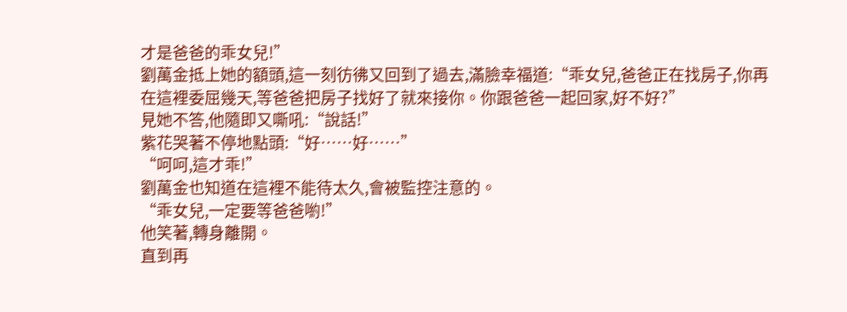才是爸爸的乖女兒!”
劉萬金抵上她的額頭,這一刻彷彿又回到了過去,滿臉幸福道:“乖女兒,爸爸正在找房子,你再在這裡委屈幾天,等爸爸把房子找好了就來接你。你跟爸爸一起回家,好不好?”
見她不答,他隨即又嘶吼:“說話!”
紫花哭著不停地點頭:“好……好……”
“呵呵,這才乖!”
劉萬金也知道在這裡不能待太久,會被監控注意的。
“乖女兒,一定要等爸爸喲!”
他笑著,轉身離開。
直到再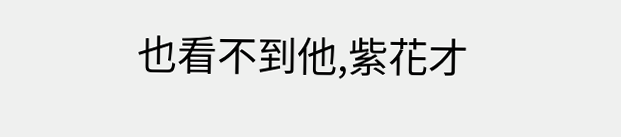也看不到他,紫花才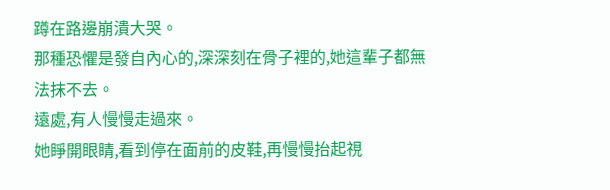蹲在路邊崩潰大哭。
那種恐懼是發自內心的,深深刻在骨子裡的,她這輩子都無法抹不去。
遠處,有人慢慢走過來。
她睜開眼睛,看到停在面前的皮鞋,再慢慢抬起視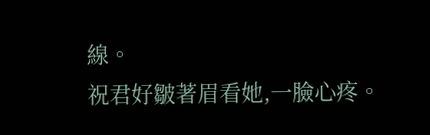線。
祝君好皺著眉看她,一臉心疼。